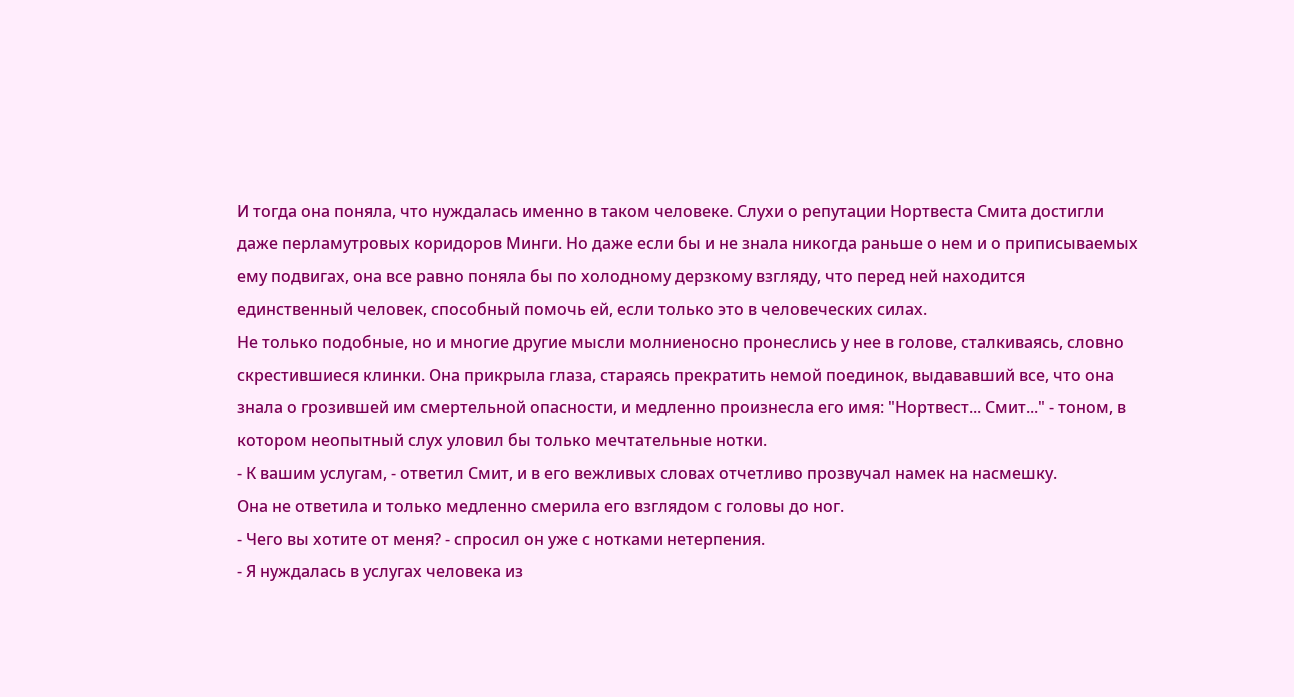И тогда она поняла, что нуждалась именно в таком человеке. Слухи о репутации Нортвеста Смита достигли даже перламутровых коридоров Минги. Но даже если бы и не знала никогда раньше о нем и о приписываемых ему подвигах, она все равно поняла бы по холодному дерзкому взгляду, что перед ней находится единственный человек, способный помочь ей, если только это в человеческих силах.
Не только подобные, но и многие другие мысли молниеносно пронеслись у нее в голове, сталкиваясь, словно скрестившиеся клинки. Она прикрыла глаза, стараясь прекратить немой поединок, выдававший все, что она знала о грозившей им смертельной опасности, и медленно произнесла его имя: "Нортвест... Смит..." ‑ тоном, в котором неопытный слух уловил бы только мечтательные нотки.
‑ К вашим услугам, ‑ ответил Смит, и в его вежливых словах отчетливо прозвучал намек на насмешку.
Она не ответила и только медленно смерила его взглядом с головы до ног.
‑ Чего вы хотите от меня? ‑ спросил он уже с нотками нетерпения.
‑ Я нуждалась в услугах человека из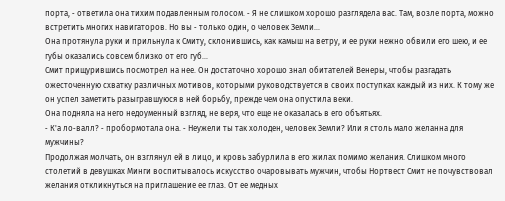порта, ‑ ответила она тихим подавленным голосом. ‑ Я не слишком хорошо разглядела вас. Там, возле порта, можно встретить многих навигаторов. Но вы ‑ только один, о человек Земли...
Она протянула руки и прильнула к Смиту, склонившись, как камыш на ветру, и ее руки нежно обвили его шею, и ее губы оказались совсем близко от его губ...
Смит прищурившись посмотрел на нее. Он достаточно хорошо знал обитателей Венеры, чтобы разгадать ожесточенную схватку различных мотивов, которыми руководствуется в своих поступках каждый из них. К тому же он успел заметить разыгравшуюся в ней борьбу, прежде чем она опустила веки.
Она подняла на него недоуменный взгляд, не веря, что еще не оказалась в его объятьях.
‑ К'а ло‑валл? ‑ пробормотала она. ‑ Неужели ты так холоден, человек Земли? Или я столь мало желанна для мужчины?
Продолжая молчать, он взглянул ей в лицо, и кровь забурлила в его жилах помимо желания. Слишком много столетий в девушках Минги воспитывалось искусство очаровывать мужчин, чтобы Нортвест Смит не почувствовал желания откликнуться на приглашение ее глаз. От ее медных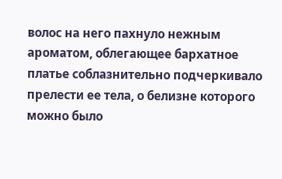волос на него пахнуло нежным ароматом, облегающее бархатное платье соблазнительно подчеркивало прелести ее тела, о белизне которого можно было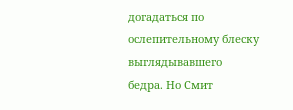догадаться по ослепительному блеску выглядывавшего бедра. Но Смит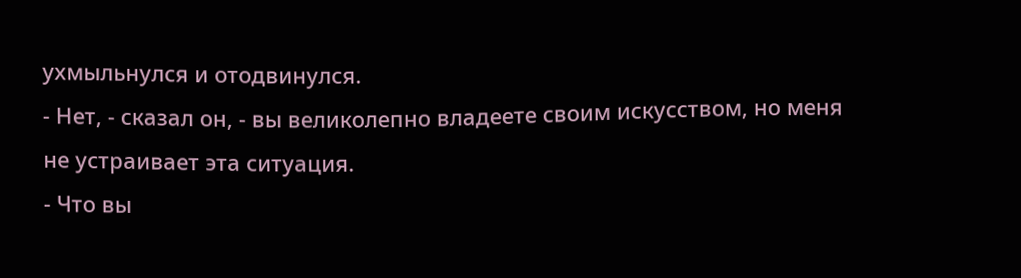ухмыльнулся и отодвинулся.
‑ Нет, ‑ сказал он, ‑ вы великолепно владеете своим искусством, но меня не устраивает эта ситуация.
‑ Что вы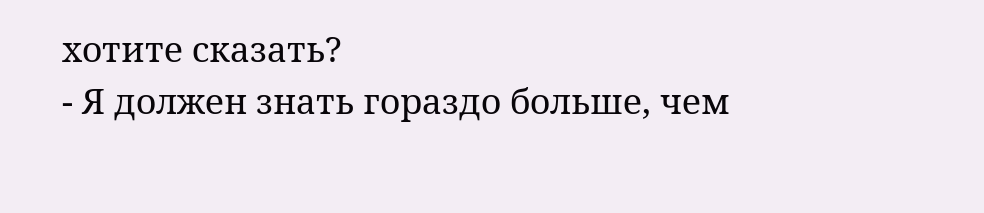хотите сказать?
‑ Я должен знать гораздо больше, чем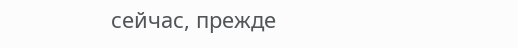сейчас, прежде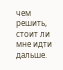чем решить, стоит ли мне идти дальше.